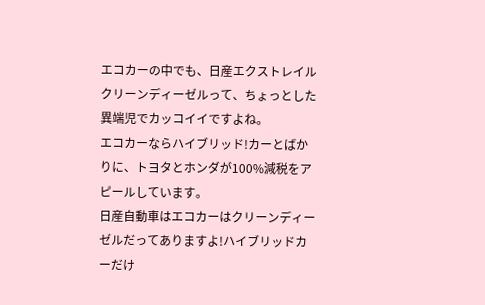エコカーの中でも、日産エクストレイルクリーンディーゼルって、ちょっとした異端児でカッコイイですよね。
エコカーならハイブリッド!カーとばかりに、トヨタとホンダが100%減税をアピールしています。
日産自動車はエコカーはクリーンディーゼルだってありますよ!ハイブリッドカーだけ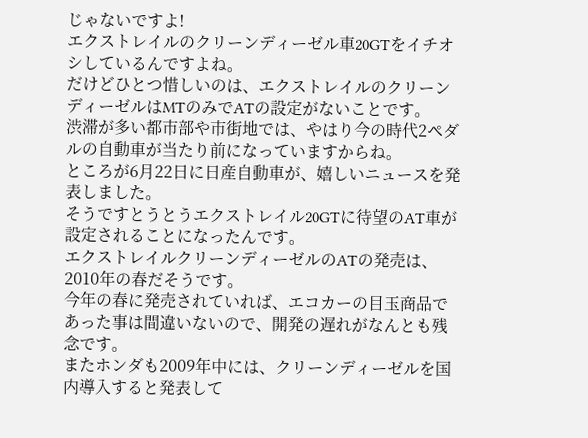じゃないですよ!
エクストレイルのクリーンディーゼル車20GTをイチオシしているんですよね。
だけどひとつ惜しいのは、エクストレイルのクリーンディーゼルはMTのみでATの設定がないことです。
渋滞が多い都市部や市街地では、やはり今の時代2ペダルの自動車が当たり前になっていますからね。
ところが6月22日に日産自動車が、嬉しいニュースを発表しました。
そうですとうとうエクストレイル20GTに待望のAT車が設定されることになったんです。
エクストレイルクリーンディーゼルのATの発売は、2010年の春だそうです。
今年の春に発売されていれば、エコカーの目玉商品であった事は間違いないので、開発の遅れがなんとも残念です。
またホンダも2009年中には、クリーンディーゼルを国内導入すると発表して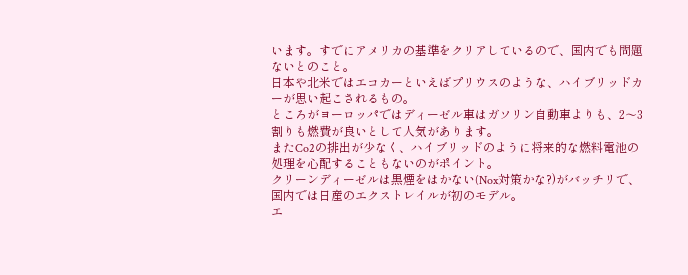います。すでにアメリカの基準をクリアしているので、国内でも問題ないとのこと。
日本や北米ではエコカーといえばプリウスのような、ハイブリッドカーが思い起こされるもの。
ところがヨーロッパではディーゼル車はガソリン自動車よりも、2〜3割りも燃費が良いとして人気があります。
またCo2の排出が少なく、ハイブリッドのように将来的な燃料電池の処理を心配することもないのがポイント。
クリーンディーゼルは黒煙をはかない(Nox対策かな?)がバッチリで、国内では日産のエクストレイルが初のモデル。
エ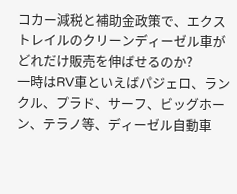コカー減税と補助金政策で、エクストレイルのクリーンディーゼル車がどれだけ販売を伸ばせるのか?
一時はRV車といえばパジェロ、ランクル、プラド、サーフ、ビッグホーン、テラノ等、ディーゼル自動車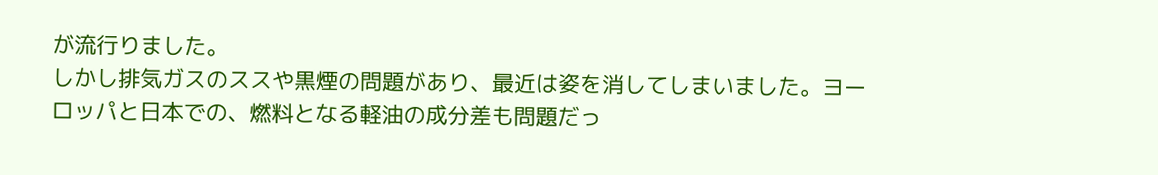が流行りました。
しかし排気ガスのススや黒煙の問題があり、最近は姿を消してしまいました。ヨーロッパと日本での、燃料となる軽油の成分差も問題だっ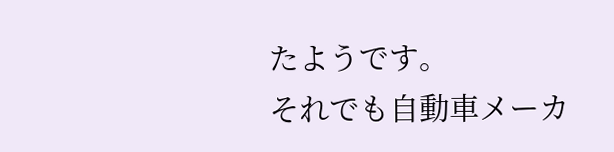たようです。
それでも自動車メーカ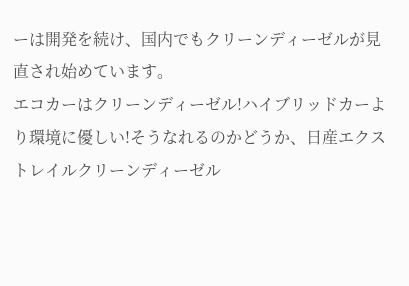ーは開発を続け、国内でもクリーンディーゼルが見直され始めています。
エコカーはクリーンディーゼル!ハイブリッドカーより環境に優しい!そうなれるのかどうか、日産エクストレイルクリーンディーゼル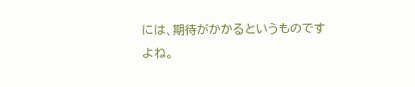には、期待がかかるというものですよね。